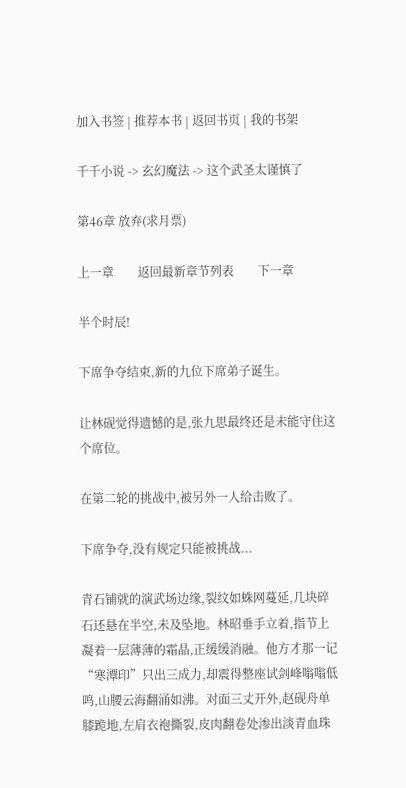加入书签 | 推荐本书 | 返回书页 | 我的书架

千千小说 -> 玄幻魔法 -> 这个武圣太谨慎了

第46章 放弃(求月票)

上一章        返回最新章节列表        下一章

半个时辰!

下席争夺结束,新的九位下席弟子诞生。

让林砚觉得遗憾的是,张九思最终还是未能守住这个席位。

在第二轮的挑战中,被另外一人给击败了。

下席争夺,没有规定只能被挑战...

青石铺就的演武场边缘,裂纹如蛛网蔓延,几块碎石还悬在半空,未及坠地。林昭垂手立着,指节上凝着一层薄薄的霜晶,正缓缓消融。他方才那一记“寒潭印”只出三成力,却震得整座试剑峰嗡嗡低鸣,山腰云海翻涌如沸。对面三丈开外,赵砚舟单膝跪地,左肩衣袍撕裂,皮肉翻卷处渗出淡青血珠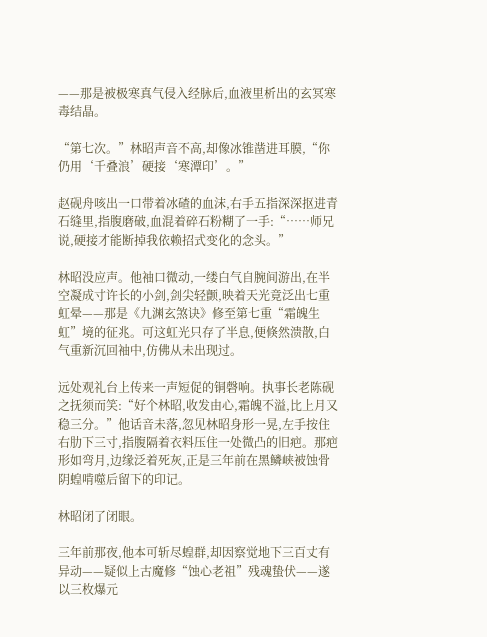——那是被极寒真气侵入经脉后,血液里析出的玄冥寒毒结晶。

“第七次。”林昭声音不高,却像冰锥凿进耳膜,“你仍用‘千叠浪’硬接‘寒潭印’。”

赵砚舟咳出一口带着冰碴的血沫,右手五指深深抠进青石缝里,指腹磨破,血混着碎石粉糊了一手:“……师兄说,硬接才能断掉我依赖招式变化的念头。”

林昭没应声。他袖口微动,一缕白气自腕间游出,在半空凝成寸许长的小剑,剑尖轻颤,映着天光竟泛出七重虹晕——那是《九渊玄煞诀》修至第七重“霜魄生虹”境的征兆。可这虹光只存了半息,便倏然溃散,白气重新沉回袖中,仿佛从未出现过。

远处观礼台上传来一声短促的铜磬响。执事长老陈砚之抚须而笑:“好个林昭,收发由心,霜魄不溢,比上月又稳三分。”他话音未落,忽见林昭身形一晃,左手按住右肋下三寸,指腹隔着衣料压住一处微凸的旧疤。那疤形如弯月,边缘泛着死灰,正是三年前在黑鳞峡被蚀骨阴蝗啃噬后留下的印记。

林昭闭了闭眼。

三年前那夜,他本可斩尽蝗群,却因察觉地下三百丈有异动——疑似上古魔修“蚀心老祖”残魂蛰伏——遂以三枚爆元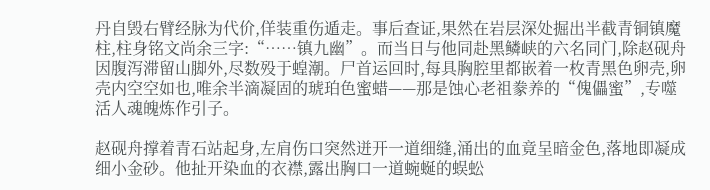丹自毁右臂经脉为代价,佯装重伤遁走。事后查证,果然在岩层深处掘出半截青铜镇魔柱,柱身铭文尚余三字:“……镇九幽”。而当日与他同赴黑鳞峡的六名同门,除赵砚舟因腹泻滞留山脚外,尽数殁于蝗潮。尸首运回时,每具胸腔里都嵌着一枚青黑色卵壳,卵壳内空空如也,唯余半滴凝固的琥珀色蜜蜡——那是蚀心老祖豢养的“傀儡蜜”,专噬活人魂魄炼作引子。

赵砚舟撑着青石站起身,左肩伤口突然迸开一道细缝,涌出的血竟呈暗金色,落地即凝成细小金砂。他扯开染血的衣襟,露出胸口一道蜿蜒的蜈蚣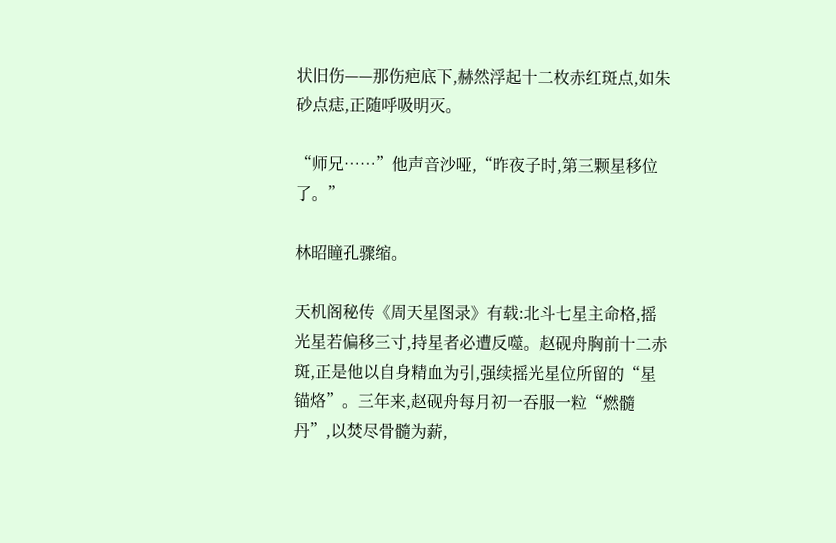状旧伤——那伤疤底下,赫然浮起十二枚赤红斑点,如朱砂点痣,正随呼吸明灭。

“师兄……”他声音沙哑,“昨夜子时,第三颗星移位了。”

林昭瞳孔骤缩。

天机阁秘传《周天星图录》有载:北斗七星主命格,摇光星若偏移三寸,持星者必遭反噬。赵砚舟胸前十二赤斑,正是他以自身精血为引,强续摇光星位所留的“星锚烙”。三年来,赵砚舟每月初一吞服一粒“燃髓丹”,以焚尽骨髓为薪,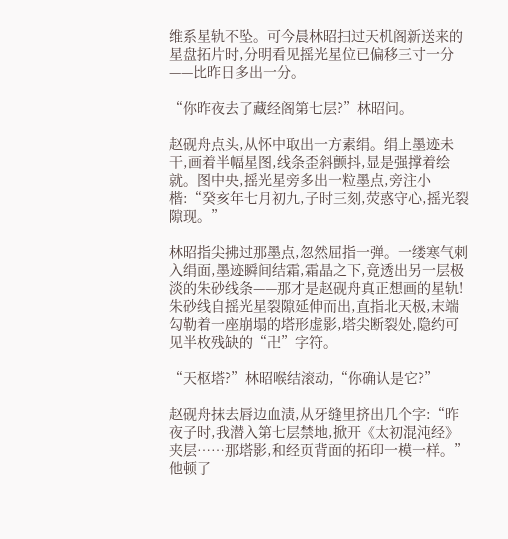维系星轨不坠。可今晨林昭扫过天机阁新送来的星盘拓片时,分明看见摇光星位已偏移三寸一分——比昨日多出一分。

“你昨夜去了藏经阁第七层?”林昭问。

赵砚舟点头,从怀中取出一方素绢。绢上墨迹未干,画着半幅星图,线条歪斜颤抖,显是强撑着绘就。图中央,摇光星旁多出一粒墨点,旁注小楷:“癸亥年七月初九,子时三刻,荧惑守心,摇光裂隙现。”

林昭指尖拂过那墨点,忽然屈指一弹。一缕寒气刺入绢面,墨迹瞬间结霜,霜晶之下,竟透出另一层极淡的朱砂线条——那才是赵砚舟真正想画的星轨!朱砂线自摇光星裂隙延伸而出,直指北天极,末端勾勒着一座崩塌的塔形虚影,塔尖断裂处,隐约可见半枚残缺的“卍”字符。

“天枢塔?”林昭喉结滚动,“你确认是它?”

赵砚舟抹去唇边血渍,从牙缝里挤出几个字:“昨夜子时,我潜入第七层禁地,掀开《太初混沌经》夹层……那塔影,和经页背面的拓印一模一样。”他顿了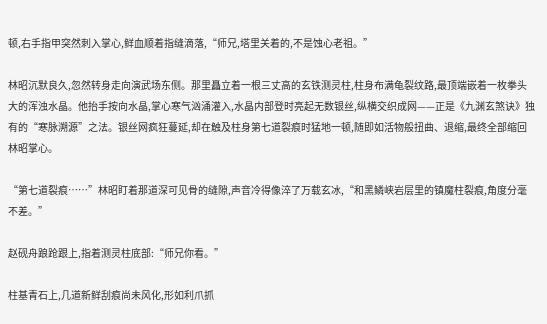顿,右手指甲突然刺入掌心,鲜血顺着指缝滴落,“师兄,塔里关着的,不是蚀心老祖。”

林昭沉默良久,忽然转身走向演武场东侧。那里矗立着一根三丈高的玄铁测灵柱,柱身布满龟裂纹路,最顶端嵌着一枚拳头大的浑浊水晶。他抬手按向水晶,掌心寒气汹涌灌入,水晶内部登时亮起无数银丝,纵横交织成网——正是《九渊玄煞诀》独有的“寒脉溯源”之法。银丝网疯狂蔓延,却在触及柱身第七道裂痕时猛地一顿,随即如活物般扭曲、退缩,最终全部缩回林昭掌心。

“第七道裂痕……”林昭盯着那道深可见骨的缝隙,声音冷得像淬了万载玄冰,“和黑鳞峡岩层里的镇魔柱裂痕,角度分毫不差。”

赵砚舟踉跄跟上,指着测灵柱底部:“师兄你看。”

柱基青石上,几道新鲜刮痕尚未风化,形如利爪抓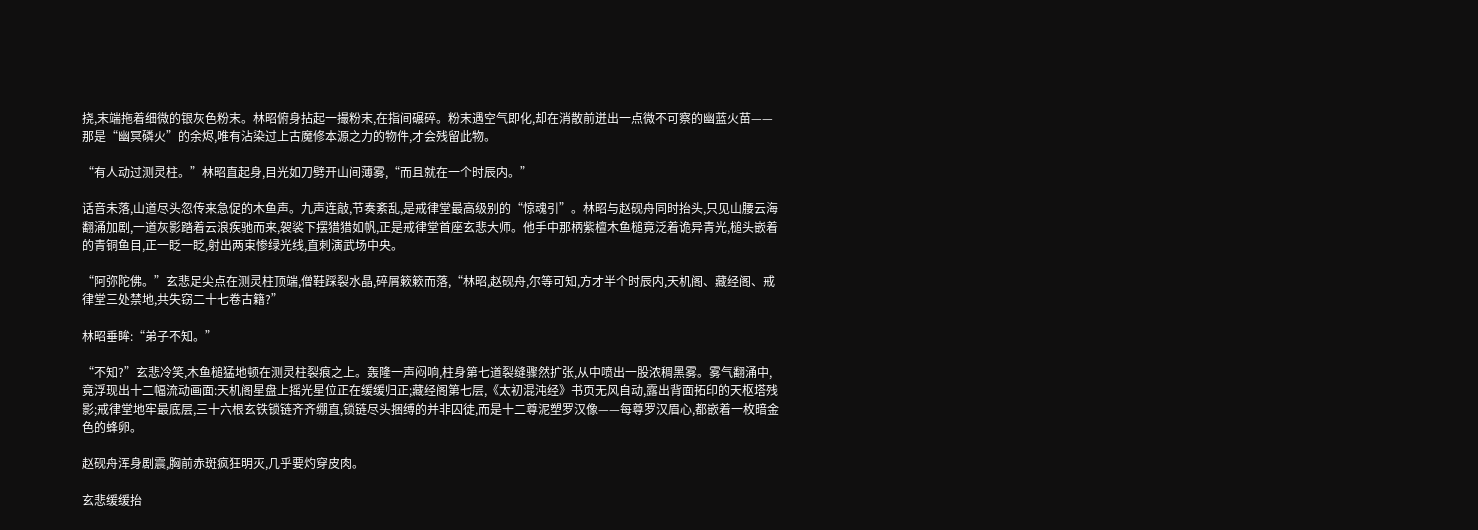挠,末端拖着细微的银灰色粉末。林昭俯身拈起一撮粉末,在指间碾碎。粉末遇空气即化,却在消散前迸出一点微不可察的幽蓝火苗——那是“幽冥磷火”的余烬,唯有沾染过上古魔修本源之力的物件,才会残留此物。

“有人动过测灵柱。”林昭直起身,目光如刀劈开山间薄雾,“而且就在一个时辰内。”

话音未落,山道尽头忽传来急促的木鱼声。九声连敲,节奏紊乱,是戒律堂最高级别的“惊魂引”。林昭与赵砚舟同时抬头,只见山腰云海翻涌加剧,一道灰影踏着云浪疾驰而来,袈裟下摆猎猎如帆,正是戒律堂首座玄悲大师。他手中那柄紫檀木鱼槌竟泛着诡异青光,槌头嵌着的青铜鱼目,正一眨一眨,射出两束惨绿光线,直刺演武场中央。

“阿弥陀佛。”玄悲足尖点在测灵柱顶端,僧鞋踩裂水晶,碎屑簌簌而落,“林昭,赵砚舟,尔等可知,方才半个时辰内,天机阁、藏经阁、戒律堂三处禁地,共失窃二十七卷古籍?”

林昭垂眸:“弟子不知。”

“不知?”玄悲冷笑,木鱼槌猛地顿在测灵柱裂痕之上。轰隆一声闷响,柱身第七道裂缝骤然扩张,从中喷出一股浓稠黑雾。雾气翻涌中,竟浮现出十二幅流动画面:天机阁星盘上摇光星位正在缓缓归正;藏经阁第七层,《太初混沌经》书页无风自动,露出背面拓印的天枢塔残影;戒律堂地牢最底层,三十六根玄铁锁链齐齐绷直,锁链尽头捆缚的并非囚徒,而是十二尊泥塑罗汉像——每尊罗汉眉心,都嵌着一枚暗金色的蜂卵。

赵砚舟浑身剧震,胸前赤斑疯狂明灭,几乎要灼穿皮肉。

玄悲缓缓抬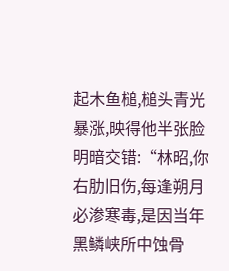起木鱼槌,槌头青光暴涨,映得他半张脸明暗交错:“林昭,你右肋旧伤,每逢朔月必渗寒毒,是因当年黑鳞峡所中蚀骨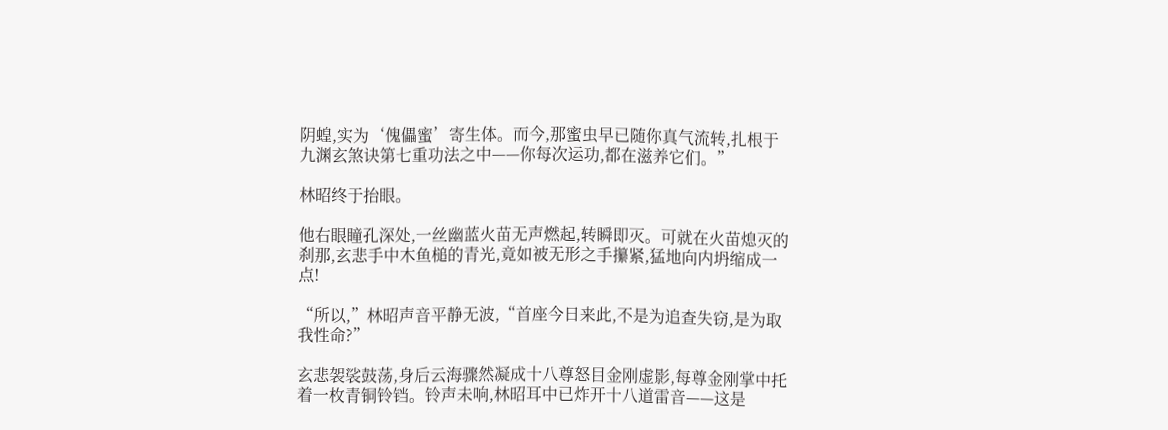阴蝗,实为‘傀儡蜜’寄生体。而今,那蜜虫早已随你真气流转,扎根于九渊玄煞诀第七重功法之中——你每次运功,都在滋养它们。”

林昭终于抬眼。

他右眼瞳孔深处,一丝幽蓝火苗无声燃起,转瞬即灭。可就在火苗熄灭的刹那,玄悲手中木鱼槌的青光,竟如被无形之手攥紧,猛地向内坍缩成一点!

“所以,”林昭声音平静无波,“首座今日来此,不是为追查失窃,是为取我性命?”

玄悲袈裟鼓荡,身后云海骤然凝成十八尊怒目金刚虚影,每尊金刚掌中托着一枚青铜铃铛。铃声未响,林昭耳中已炸开十八道雷音——这是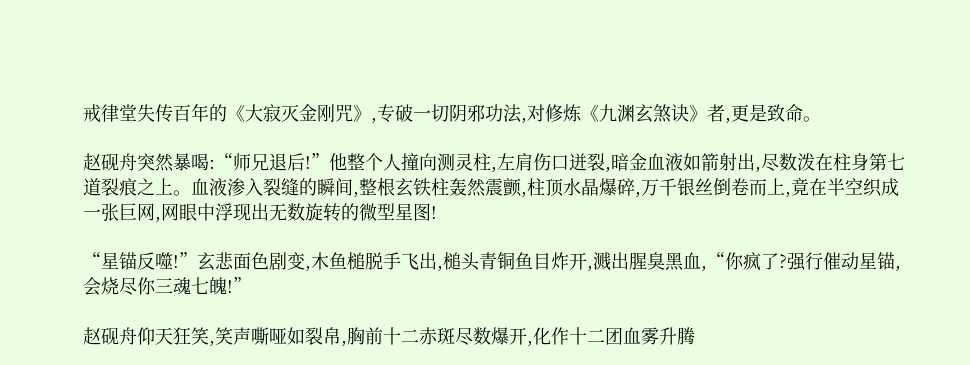戒律堂失传百年的《大寂灭金刚咒》,专破一切阴邪功法,对修炼《九渊玄煞诀》者,更是致命。

赵砚舟突然暴喝:“师兄退后!”他整个人撞向测灵柱,左肩伤口迸裂,暗金血液如箭射出,尽数泼在柱身第七道裂痕之上。血液渗入裂缝的瞬间,整根玄铁柱轰然震颤,柱顶水晶爆碎,万千银丝倒卷而上,竟在半空织成一张巨网,网眼中浮现出无数旋转的微型星图!

“星锚反噬!”玄悲面色剧变,木鱼槌脱手飞出,槌头青铜鱼目炸开,溅出腥臭黑血,“你疯了?强行催动星锚,会烧尽你三魂七魄!”

赵砚舟仰天狂笑,笑声嘶哑如裂帛,胸前十二赤斑尽数爆开,化作十二团血雾升腾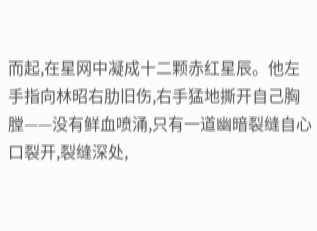而起,在星网中凝成十二颗赤红星辰。他左手指向林昭右肋旧伤,右手猛地撕开自己胸膛——没有鲜血喷涌,只有一道幽暗裂缝自心口裂开,裂缝深处,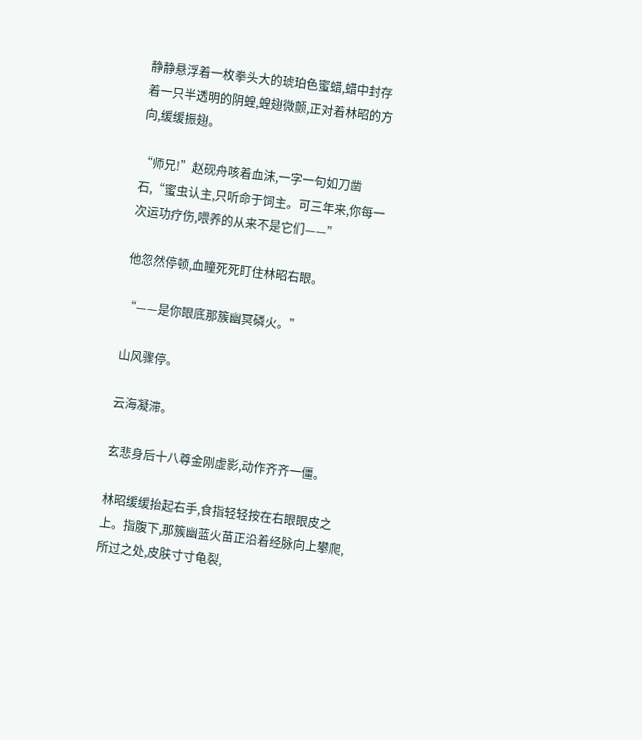静静悬浮着一枚拳头大的琥珀色蜜蜡,蜡中封存着一只半透明的阴蝗,蝗翅微颤,正对着林昭的方向,缓缓振翅。

“师兄!”赵砚舟咳着血沫,一字一句如刀凿石,“蜜虫认主,只听命于饲主。可三年来,你每一次运功疗伤,喂养的从来不是它们——”

他忽然停顿,血瞳死死盯住林昭右眼。

“——是你眼底那簇幽冥磷火。”

山风骤停。

云海凝滞。

玄悲身后十八尊金刚虚影,动作齐齐一僵。

林昭缓缓抬起右手,食指轻轻按在右眼眼皮之上。指腹下,那簇幽蓝火苗正沿着经脉向上攀爬,所过之处,皮肤寸寸龟裂,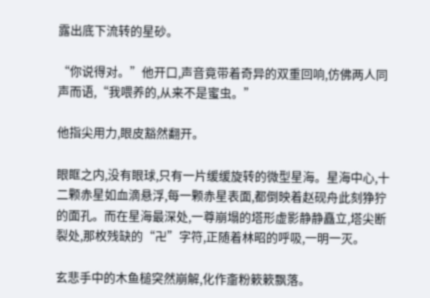露出底下流转的星砂。

“你说得对。”他开口,声音竟带着奇异的双重回响,仿佛两人同声而语,“我喂养的,从来不是蜜虫。”

他指尖用力,眼皮豁然翻开。

眼眶之内,没有眼球,只有一片缓缓旋转的微型星海。星海中心,十二颗赤星如血滴悬浮,每一颗赤星表面,都倒映着赵砚舟此刻狰狞的面孔。而在星海最深处,一尊崩塌的塔形虚影静静矗立,塔尖断裂处,那枚残缺的“卍”字符,正随着林昭的呼吸,一明一灭。

玄悲手中的木鱼槌突然崩解,化作齑粉簌簌飘落。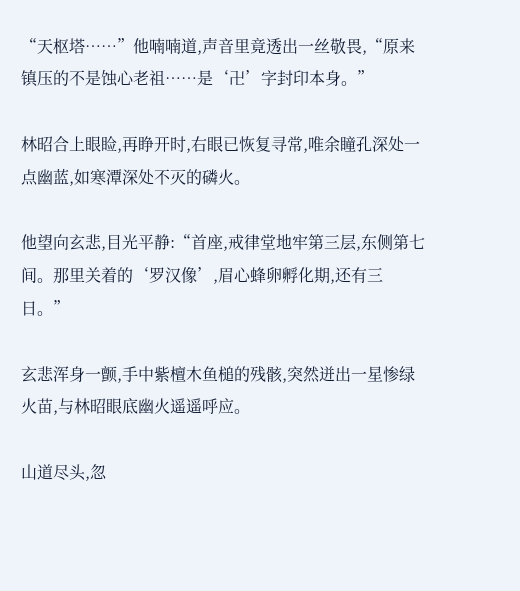“天枢塔……”他喃喃道,声音里竟透出一丝敬畏,“原来镇压的不是蚀心老祖……是‘卍’字封印本身。”

林昭合上眼睑,再睁开时,右眼已恢复寻常,唯余瞳孔深处一点幽蓝,如寒潭深处不灭的磷火。

他望向玄悲,目光平静:“首座,戒律堂地牢第三层,东侧第七间。那里关着的‘罗汉像’,眉心蜂卵孵化期,还有三日。”

玄悲浑身一颤,手中紫檀木鱼槌的残骸,突然迸出一星惨绿火苗,与林昭眼底幽火遥遥呼应。

山道尽头,忽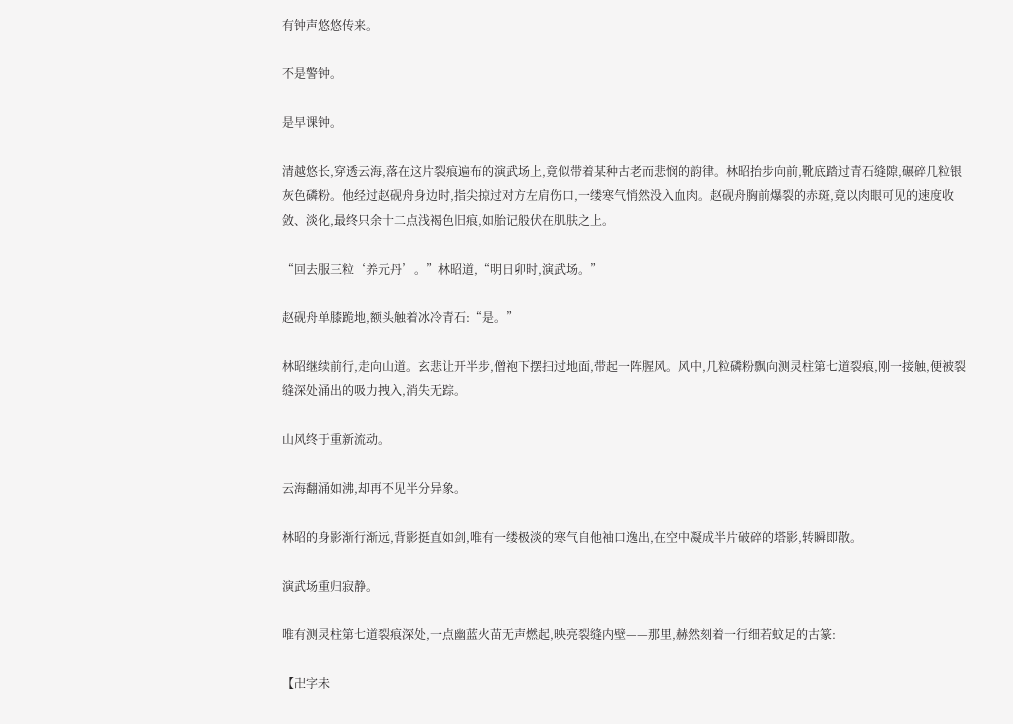有钟声悠悠传来。

不是警钟。

是早课钟。

清越悠长,穿透云海,落在这片裂痕遍布的演武场上,竟似带着某种古老而悲悯的韵律。林昭抬步向前,靴底踏过青石缝隙,碾碎几粒银灰色磷粉。他经过赵砚舟身边时,指尖掠过对方左肩伤口,一缕寒气悄然没入血肉。赵砚舟胸前爆裂的赤斑,竟以肉眼可见的速度收敛、淡化,最终只余十二点浅褐色旧痕,如胎记般伏在肌肤之上。

“回去服三粒‘养元丹’。”林昭道,“明日卯时,演武场。”

赵砚舟单膝跪地,额头触着冰冷青石:“是。”

林昭继续前行,走向山道。玄悲让开半步,僧袍下摆扫过地面,带起一阵腥风。风中,几粒磷粉飘向测灵柱第七道裂痕,刚一接触,便被裂缝深处涌出的吸力拽入,消失无踪。

山风终于重新流动。

云海翻涌如沸,却再不见半分异象。

林昭的身影渐行渐远,背影挺直如剑,唯有一缕极淡的寒气自他袖口逸出,在空中凝成半片破碎的塔影,转瞬即散。

演武场重归寂静。

唯有测灵柱第七道裂痕深处,一点幽蓝火苗无声燃起,映亮裂缝内壁——那里,赫然刻着一行细若蚊足的古篆:

【卍字未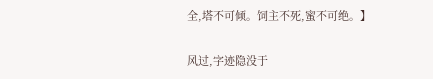全,塔不可倾。饲主不死,蜜不可绝。】

风过,字迹隐没于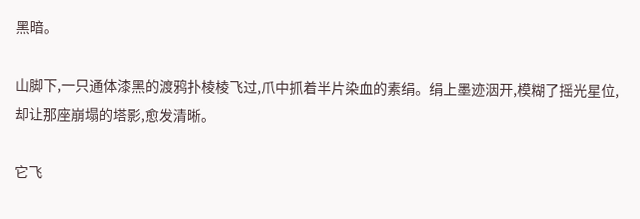黑暗。

山脚下,一只通体漆黑的渡鸦扑棱棱飞过,爪中抓着半片染血的素绢。绢上墨迹洇开,模糊了摇光星位,却让那座崩塌的塔影,愈发清晰。

它飞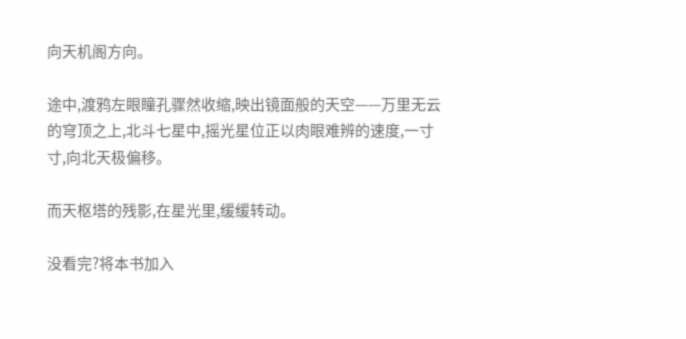向天机阁方向。

途中,渡鸦左眼瞳孔骤然收缩,映出镜面般的天空——万里无云的穹顶之上,北斗七星中,摇光星位正以肉眼难辨的速度,一寸寸,向北天极偏移。

而天枢塔的残影,在星光里,缓缓转动。

没看完?将本书加入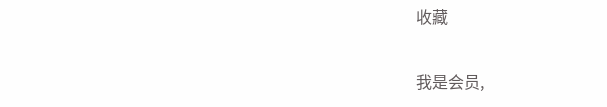收藏

我是会员,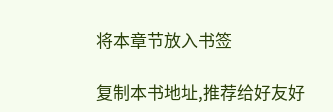将本章节放入书签

复制本书地址,推荐给好友好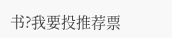书?我要投推荐票